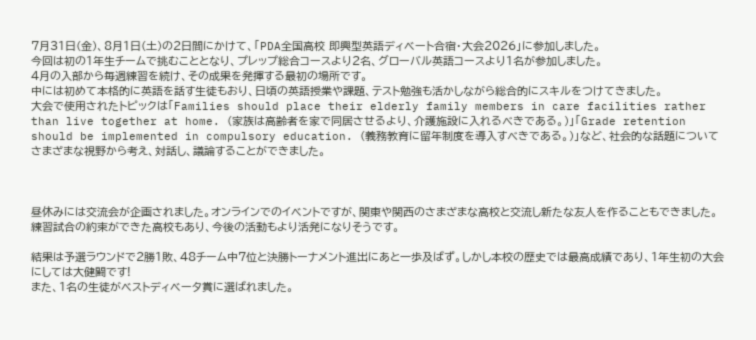7月31日(金)、8月1日(土)の2日間にかけて、「PDA全国高校 即興型英語ディベート合宿・大会2026」に参加しました。
今回は初の1年生チームで挑むこととなり、プレップ総合コースより2名、グローバル英語コースより1名が参加しました。
4月の入部から毎週練習を続け、その成果を発揮する最初の場所です。
中には初めて本格的に英語を話す生徒もおり、日頃の英語授業や課題、テスト勉強も活かしながら総合的にスキルをつけてきました。
大会で使用されたトピックは「Families should place their elderly family members in care facilities rather than live together at home. (家族は高齢者を家で同居させるより、介護施設に入れるべきである。)」「Grade retention should be implemented in compulsory education. (義務教育に留年制度を導入すべきである。)」など、社会的な話題についてさまざまな視野から考え、対話し、議論することができました。



昼休みには交流会が企画されました。オンラインでのイベントですが、関東や関西のさまざまな高校と交流し新たな友人を作ることもできました。
練習試合の約束ができた高校もあり、今後の活動もより活発になりそうです。

結果は予選ラウンドで2勝1敗、48チーム中7位と決勝トーナメント進出にあと一歩及ばず。しかし本校の歴史では最高成績であり、1年生初の大会にしては大健闘です!
また、1名の生徒がベストディベータ賞に選ばれました。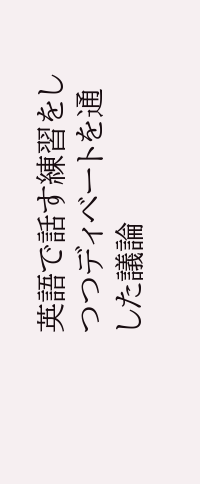英語で話す練習をしつつディベートを通した議論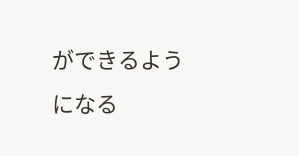ができるようになる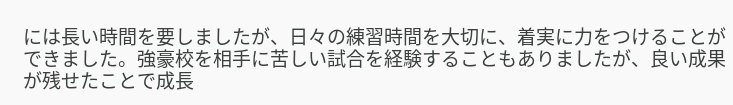には長い時間を要しましたが、日々の練習時間を大切に、着実に力をつけることができました。強豪校を相手に苦しい試合を経験することもありましたが、良い成果が残せたことで成長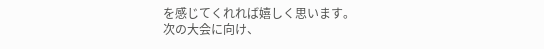を感じてくれれば嬉しく思います。
次の大会に向け、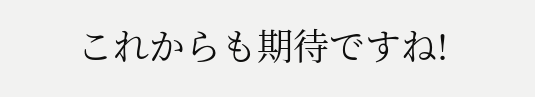これからも期待ですね!